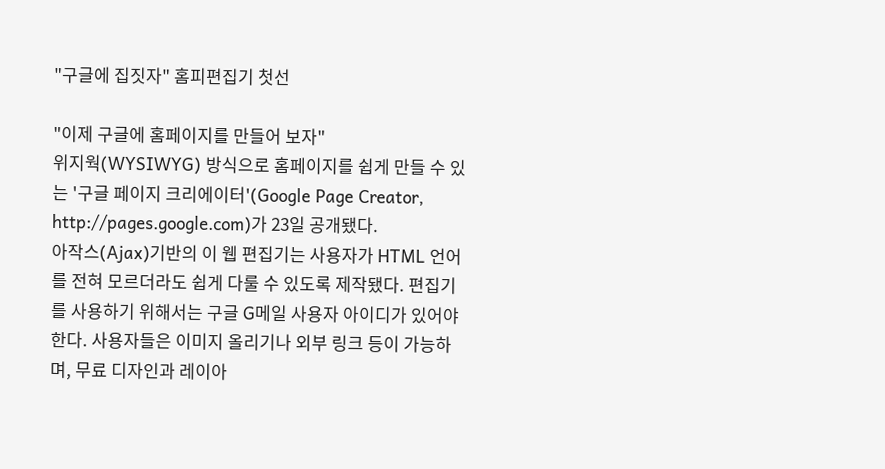"구글에 집짓자" 홈피편집기 첫선

"이제 구글에 홈페이지를 만들어 보자"
위지웍(WYSIWYG) 방식으로 홈페이지를 쉽게 만들 수 있는 '구글 페이지 크리에이터'(Google Page Creator, http://pages.google.com)가 23일 공개됐다.
아작스(Ajax)기반의 이 웹 편집기는 사용자가 HTML 언어를 전혀 모르더라도 쉽게 다룰 수 있도록 제작됐다. 편집기를 사용하기 위해서는 구글 G메일 사용자 아이디가 있어야 한다. 사용자들은 이미지 올리기나 외부 링크 등이 가능하며, 무료 디자인과 레이아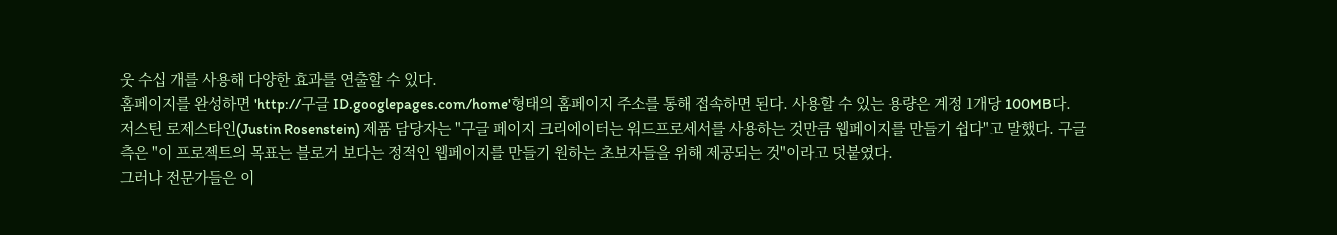웃 수십 개를 사용해 다양한 효과를 연출할 수 있다.
홈페이지를 완성하면 'http://구글 ID.googlepages.com/home'형태의 홈페이지 주소를 통해 접속하면 된다. 사용할 수 있는 용량은 계정 1개당 100MB다.
저스틴 로제스타인(Justin Rosenstein) 제품 담당자는 "구글 페이지 크리에이터는 워드프로세서를 사용하는 것만큼 웹페이지를 만들기 쉽다"고 말했다. 구글 측은 "이 프로젝트의 목표는 블로거 보다는 정적인 웹페이지를 만들기 원하는 초보자들을 위해 제공되는 것"이라고 덧붙였다.
그러나 전문가들은 이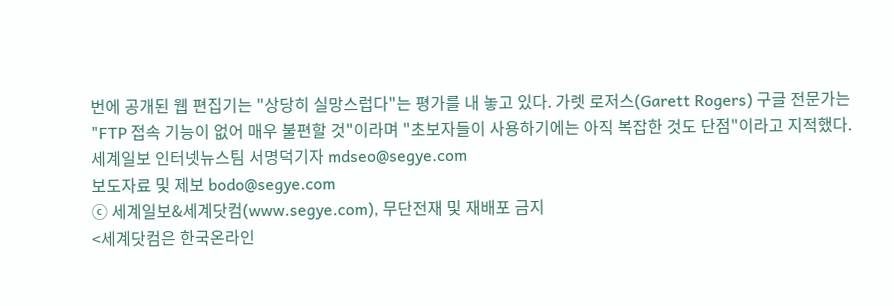번에 공개된 웹 편집기는 "상당히 실망스럽다"는 평가를 내 놓고 있다. 가렛 로저스(Garett Rogers) 구글 전문가는 "FTP 접속 기능이 없어 매우 불편할 것"이라며 "초보자들이 사용하기에는 아직 복잡한 것도 단점"이라고 지적했다.
세계일보 인터넷뉴스팀 서명덕기자 mdseo@segye.com
보도자료 및 제보 bodo@segye.com
ⓒ 세계일보&세계닷컴(www.segye.com), 무단전재 및 재배포 금지
<세계닷컴은 한국온라인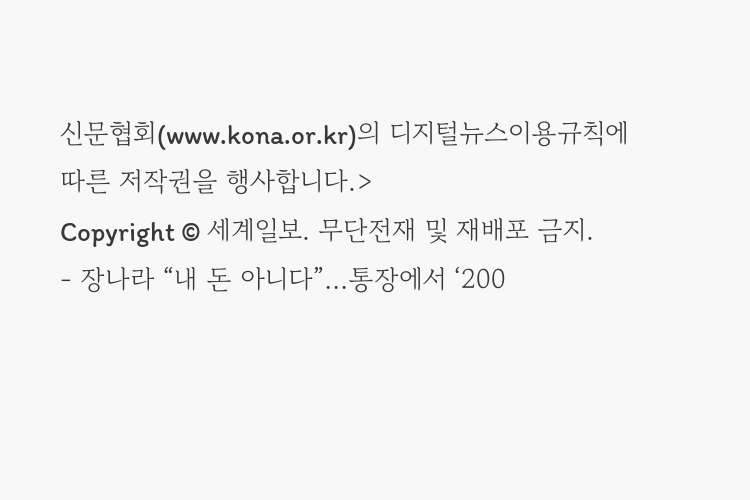신문협회(www.kona.or.kr)의 디지털뉴스이용규칙에 따른 저작권을 행사합니다.>
Copyright © 세계일보. 무단전재 및 재배포 금지.
- 장나라 “내 돈 아니다”…통장에서 ‘200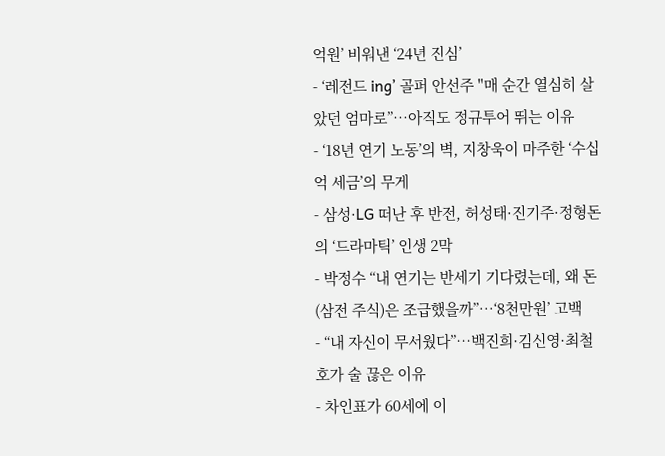억원’ 비워낸 ‘24년 진심’
- ‘레전드 ing’ 골퍼 안선주 "매 순간 열심히 살았던 엄마로”…아직도 정규투어 뛰는 이유
- ‘18년 연기 노동’의 벽, 지창욱이 마주한 ‘수십억 세금’의 무게
- 삼성·LG 떠난 후 반전, 허성태·진기주·정형돈의 ‘드라마틱’ 인생 2막
- 박정수 “내 연기는 반세기 기다렸는데, 왜 돈(삼전 주식)은 조급했을까”…‘8천만원’ 고백
- “내 자신이 무서웠다”…백진희·김신영·최철호가 술 끊은 이유
- 차인표가 60세에 이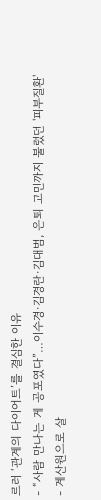르러 ‘관계의 다이어트’를 결심한 이유
- “사람 만나는 게 공포였다”…이수경·김경란·김대범, 은퇴 고민까지 불렀던 '피부질환'
- 계산원으로 살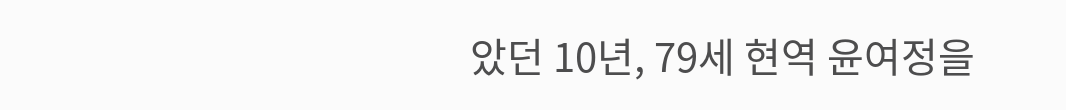았던 10년, 79세 현역 윤여정을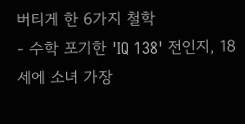버티게 한 6가지 철학
- 수학 포기한 'IQ 138' 전인지, 18세에 소녀 가장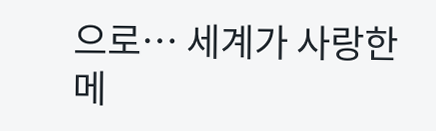으로… 세계가 사랑한 메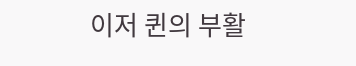이저 퀸의 부활